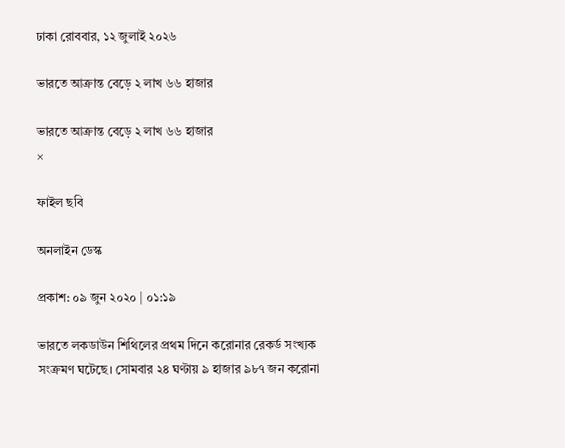ঢাকা রোববার, ১২ জুলাই ২০২৬

ভারতে আক্রান্ত বেড়ে ২ লাখ ৬৬ হাজার

ভারতে আক্রান্ত বেড়ে ২ লাখ ৬৬ হাজার
×

ফাইল ছবি

অনলাইন ডেস্ক

প্রকাশ: ০৯ জুন ২০২০ | ০১:১৯

ভারতে লকডাউন শিথিলের প্রথম দিনে করোনার রেকর্ড সংখ্যক সংক্রমণ ঘটেছে। সোমবার ২৪ ঘণ্টায় ৯ হাজার ৯৮৭ জন করোনা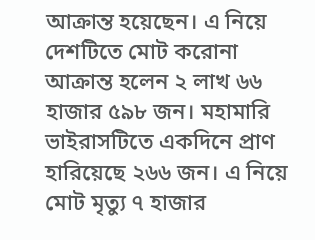আক্রান্ত হয়েছেন। এ নিয়ে দেশটিতে মোট করোনা আক্রান্ত হলেন ২ লাখ ৬৬ হাজার ৫৯৮ জন। মহামারি ভাইরাসটিতে একদিনে প্রাণ হারিয়েছে ২৬৬ জন। এ নিয়ে মোট মৃত্যু ৭ হাজার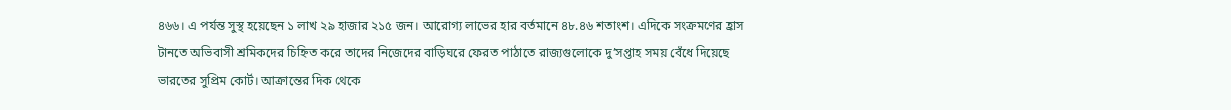৪৬৬। এ পর্যন্ত সুস্থ হয়েছেন ১ লাখ ২৯ হাজার ২১৫ জন। আরোগ্য লাভের হার বর্তমানে ৪৮.৪৬ শতাংশ। এদিকে সংক্রমণের হ্রাস টানতে অভিবাসী শ্রমিকদের চিহ্নিত করে তাদের নিজেদের বাড়িঘরে ফেরত পাঠাতে রাজ্যগুলোকে দু’সপ্তাহ সময় বেঁধে দিয়েছে ভারতের সুপ্রিম কোর্ট। আক্রান্তের দিক থেকে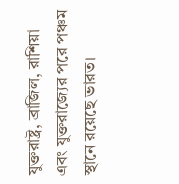যুক্তরাষ্ট্র, ব্রাজিল, রাশিয়া এবং যুক্তরাজ্যের পরে পঞ্চম স্থানে রয়েছে ভারত।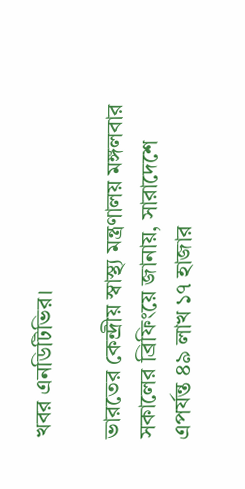খবর এনডিটিভির।

ভারতের কেন্দ্রীয় স্বাস্থ্য মন্ত্রণালয় মঙ্গলবার সকালের ব্রিফিংয়ে জানায়, সারাদেশে এপর্যন্ত ৪৯ লাখ ১৭ হাজার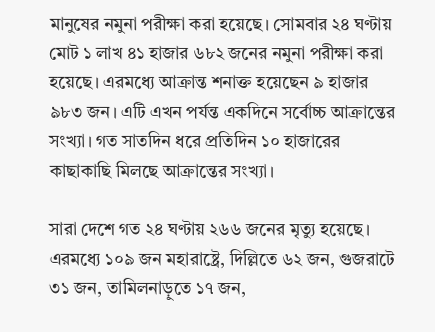মানুষের নমুনা পরীক্ষা করা হয়েছে। সোমবার ২৪ ঘণ্টায় মোট ১ লাখ ৪১ হাজার ৬৮২ জনের নমুনা পরীক্ষা করা হয়েছে। এরমধ্যে আক্রান্ত শনাক্ত হয়েছেন ৯ হাজার ৯৮৩ জন। এটি এখন পর্যন্ত একদিনে সর্বোচ্চ আক্রান্তের সংখ্যা। গত সাতদিন ধরে প্রতিদিন ১০ হাজারের কাছাকাছি মিলছে আক্রান্তের সংখ্যা।

সারা দেশে গত ২৪ ঘণ্টায় ২৬৬ জনের মৃত্যু হয়েছে। এরমধ্যে ১০৯ জন মহারাষ্ট্রে, দিল্লিতে ৬২ জন, গুজরাটে ৩১ জন, তামিলনাড়ুতে ১৭ জন,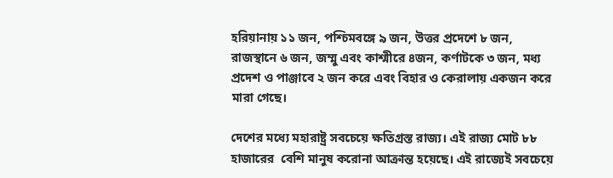হরিয়ানায় ১১ জন, পশ্চিমবঙ্গে ৯ জন, উত্তর প্রদেশে ৮ জন, রাজস্থানে ৬ জন, জম্মু এবং কাশ্মীরে ৪জন, কর্ণাটকে ৩ জন, মধ্য প্রদেশ ও পাঞ্জাবে ২ জন করে এবং বিহার ও কেরালায় একজন করে মারা গেছে।

দেশের মধ্যে মহারাষ্ট্র সবচেয়ে ক্ষতিগ্রস্ত রাজ্য। এই রাজ্য মোট ৮৮ হাজারের  বেশি মানুষ করোনা আক্রান্ত হয়েছে। এই রাজ্যেই সবচেয়ে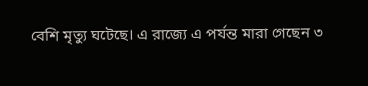বেশি মৃত্যু ঘটেছে। এ রাজ্যে এ পর্যন্ত মারা গেছেন ৩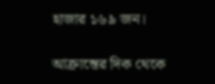হাজার ১৬৯ জন।

আক্রান্তের দিক থেকে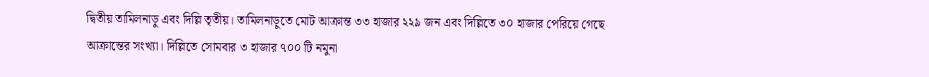দ্বিতীয় তামিলনাড়ু এবং দিল্লি তৃতীয়। তামিলনাড়ুতে মোট আক্রান্ত ৩৩ হাজার ২২৯ জন এবং দিল্লিতে ৩০ হাজার পেরিয়ে গেছে আক্রান্তের সংখ্যা। দিল্লিতে সোমবার ৩ হাজার ৭০০ টি নমুনা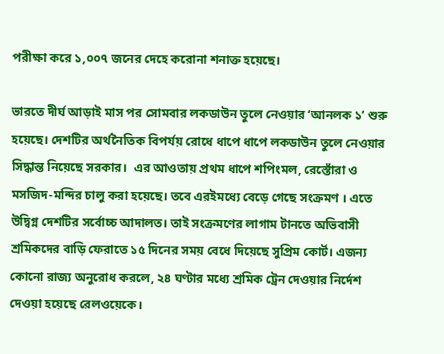পরীক্ষা করে ১,০০৭ জনের দেহে করোনা শনাক্ত হয়েছে।

ভারতে দীর্ঘ আড়াই মাস পর সোমবার লকডাউন তুলে নেওয়ার ‘আনলক ১’ শুরু হয়েছে। দেশটির অর্থনৈতিক বিপর্যয় রোধে ধাপে ধাপে লকডাউন তুলে নেওয়ার সিদ্ধান্ত নিয়েছে সরকার।  এর আওতায় প্রথম ধাপে শপিংমল, রেস্তোঁরা ও মসজিদ-মন্দির চালু করা হয়েছে। তবে এরইমধ্যে বেড়ে গেছে সংক্রমণ । এতে উদ্বিগ্ন দেশটির সর্বোচ্চ আদালত। তাই সংক্রমণের লাগাম টানতে অভিবাসী শ্রমিকদের বাড়ি ফেরাতে ১৫ দিনের সময় বেধে দিয়েছে সুপ্রিম কোর্ট। এজন্য কোনো রাজ্য অনুরোধ করলে, ২৪ ঘণ্টার মধ্যে শ্রমিক ট্রেন দেওয়ার নির্দেশ দেওয়া হয়েছে রেলওয়েকে।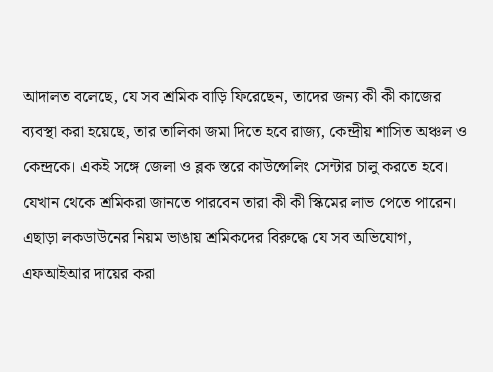আদালত বলেছে, যে সব শ্রমিক বাড়ি ফিরেছেন, তাদের জন্য কী কী কাজের ব্যবস্থা করা হয়েছে, তার তালিকা জমা দিতে হবে রাজ্য, কেন্দ্রীয় শাসিত অঞ্চল ও কেন্দ্রকে। একই সঙ্গে জেলা ও ব্লক স্তরে কাউন্সেলিং সেন্টার চালু করতে হবে। যেখান থেকে শ্রমিকরা জানতে পারবেন তারা কী কী স্কিমের লাভ পেতে পারেন। এছাড়া লকডাউনের নিয়ম ভাঙায় শ্রমিকদের বিরুদ্ধে যে সব অভিযোগ, এফআইআর দায়ের করা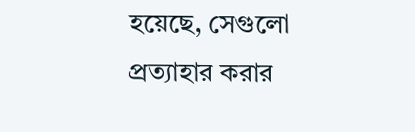হয়েছে, সেগুলো প্রত্যাহার করার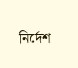নির্দেশ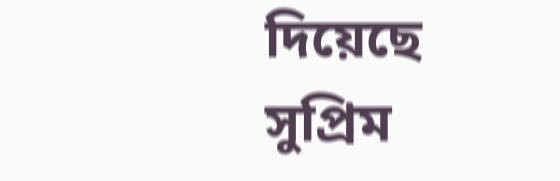দিয়েছে সুপ্রিম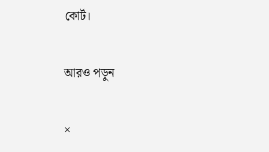কোর্ট।

আরও পড়ুন

×